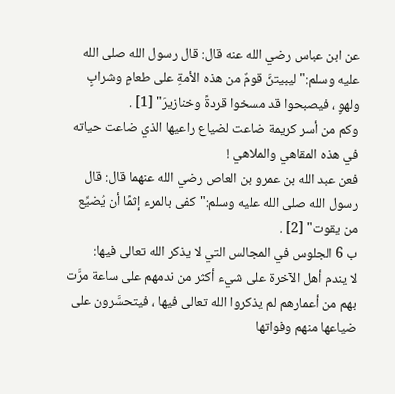عن ابن عباس رضي الله عنه قال: قال رسول الله صلى الله عليه وسلم:"ليبيتنَّ قومٌ من هذه الأمةِ على طعامٍ وشرابٍ ولهوٍ ، فيصبحوا قد مسخوا قردةً وخنازيرَ" [1] .
وكم من أسر كريمة ضاعت لضياع راعيها الذي ضاعت حياته في هذه المقاهي والملاهي !
فعن عبد الله بن عمرو بن العاص رضي الله عنهما قال: قال رسول الله صلى الله عليه وسلم:"كفى بالمرء إثمًا أن يُضيِّع من يقوت" [2] .
ب 6 الجلوس في المجالس التي لا يذكر الله تعالى فيها:
لا يندم أهل الآخرة على شيء أكثر من ندمهم على ساعة مرَّت بهم من أعمارهم لم يذكروا الله تعالى فيها ، فيتحسَّرون على ضياعها منهم وفواتها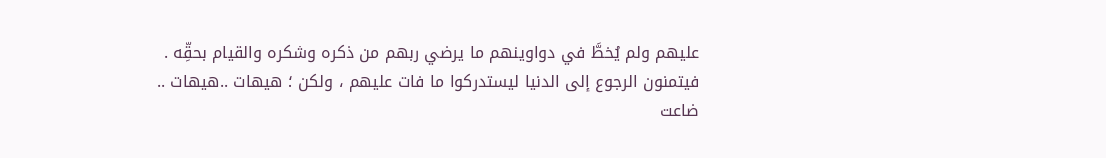عليهم ولم يُخطَّ في دواوينهم ما يرضي ربهم من ذكره وشكره والقيام بحقِّه .
فيتمنون الرجوع إلى الدنيا ليستدركوا ما فات عليهم ، ولكن ؛ هيهات ..هيهات ..
ضاعت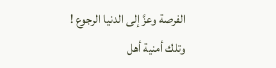الفرصة وعزَّ إلى الدنيا الرجوع !
وتلك أمنية أهل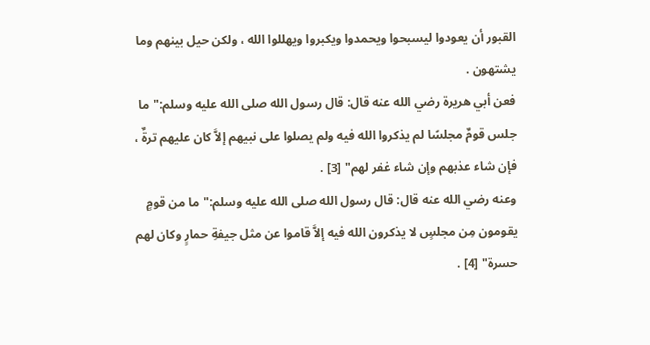القبور أن يعودوا ليسبحوا ويحمدوا ويكبروا ويهللوا الله ، ولكن حيل بينهم وما يشتهون .
فعن أبي هريرة رضي الله عنه قال: قال رسول الله صلى الله عليه وسلم:"ما جلس قومٌ مجلسًا لم يذكروا الله فيه ولم يصلوا على نبيهم إلاَّ كان عليهم ترةٌ ، فإن شاء عذبهم وإن شاء غفر لهم" [3] .
وعنه رضي الله عنه قال: قال رسول الله صلى الله عليه وسلم:"ما من قومٍ يقومون مِن مجلسٍ لا يذكرون الله فيه إلاَّ قاموا عن مثل جيفةِ حمارٍ وكان لهم حسرة" [4] .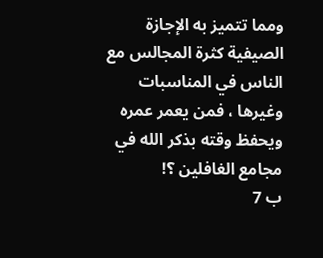ومما تتميز به الإجازة الصيفية كثرة المجالس مع الناس في المناسبات وغيرها ، فمن يعمر عمره ويحفظ وقته بذكر الله في مجامع الغافلين ؟!
ب 7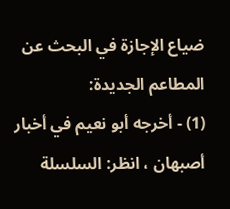ضياع الإجازة في البحث عن المطاعم الجديدة:
(1) - أخرجه أبو نعيم في أخبار أصبهان ، انظر: السلسلة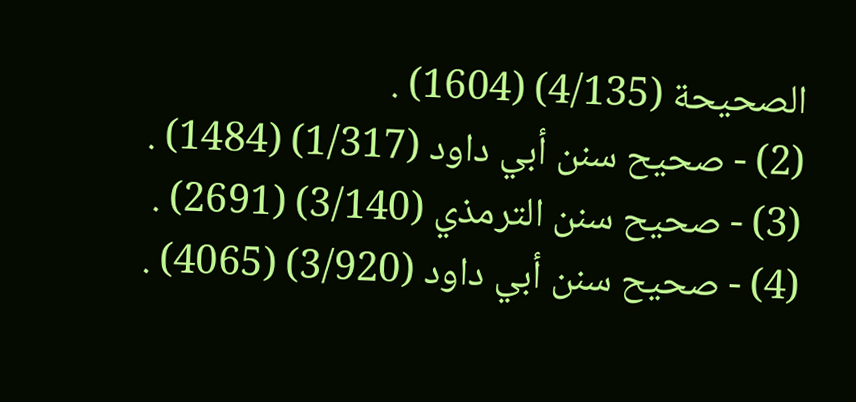الصحيحة (4/135) (1604) .
(2) - صحيح سنن أبي داود (1/317) (1484) .
(3) - صحيح سنن الترمذي (3/140) (2691) .
(4) - صحيح سنن أبي داود (3/920) (4065) .